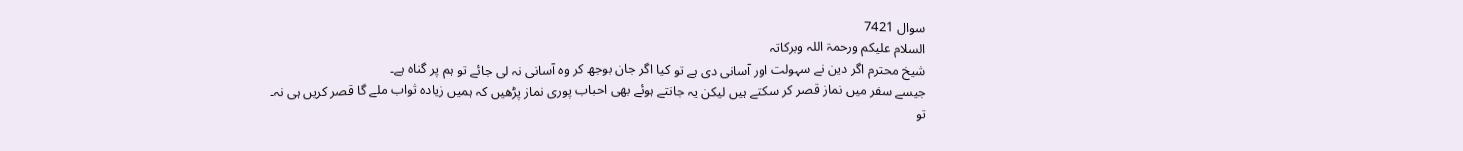سوال 7421
السلام علیکم ورحمۃ اللہ وبرکاتہ
شیخ محترم اگر دین نے سہولت اور آسانی دی ہے تو کیا اگر جان بوجھ کر وہ آسانی نہ لی جائے تو ہم پر گناہ ہے۔
جیسے سفر میں نماز قصر کر سکتے ہیں لیکن یہ جانتے ہوئے بھی احباب پوری نماز پڑھیں کہ ہمیں زیادہ ثواب ملے گا قصر کریں ہی نہ۔
تو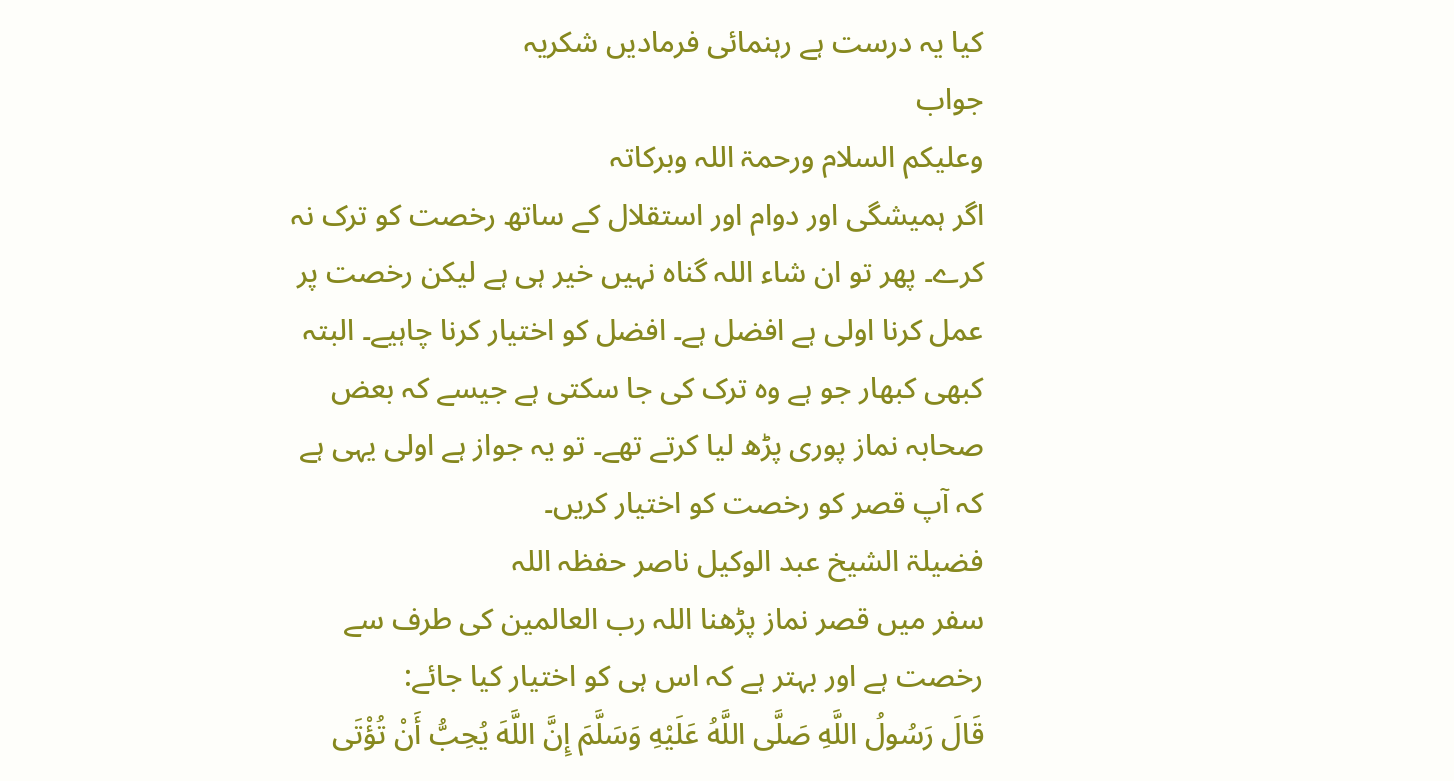کیا یہ درست ہے رہنمائی فرمادیں شکریہ
جواب
وعلیکم السلام ورحمۃ اللہ وبرکاتہ
اگر ہمیشگی اور دوام اور استقلال کے ساتھ رخصت کو ترک نہ کرے۔ پھر تو ان شاء اللہ گناہ نہیں خیر ہی ہے لیکن رخصت پر عمل کرنا اولی ہے افضل ہے۔ افضل کو اختیار کرنا چاہیے۔ البتہ کبھی کبھار جو ہے وہ ترک کی جا سکتی ہے جیسے کہ بعض صحابہ نماز پوری پڑھ لیا کرتے تھے۔ تو یہ جواز ہے اولی یہی ہے کہ آپ قصر کو رخصت کو اختیار کریں۔
فضیلۃ الشیخ عبد الوکیل ناصر حفظہ اللہ
سفر میں قصر نماز پڑھنا اللہ رب العالمین کی طرف سے رخصت ہے اور بہتر ہے کہ اس ہی کو اختیار کیا جائے:
قَالَ رَسُولُ اللَّهِ صَلَّى اللَّهُ عَلَيْهِ وَسَلَّمَ إِنَّ اللَّهَ يُحِبُّ أَنْ تُؤْتَى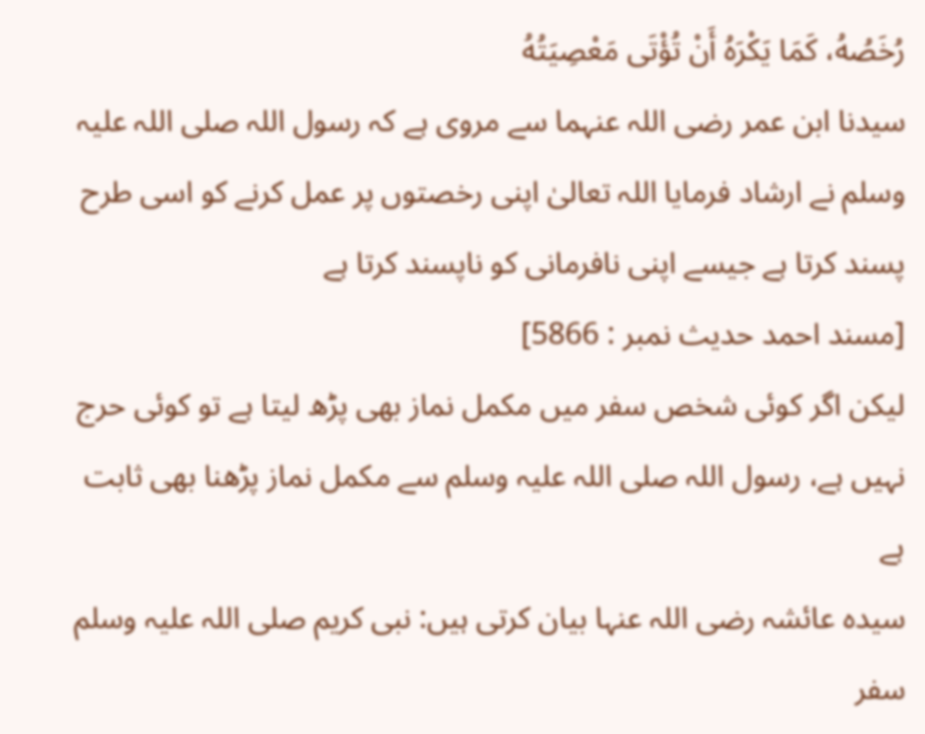رُخَصُهُ، كَمَا يَكْرَهُ أَنْ تُؤْتَى مَعْصِيَتُهُ
سیدنا ابن عمر رضی اللہ عنہما سے مروی ہے کہ رسول اللہ صلی اللہ علیہ وسلم نے ارشاد فرمایا اللہ تعالیٰ اپنی رخصتوں پر عمل کرنے کو اسی طرح پسند کرتا ہے جیسے اپنی نافرمانی کو ناپسند کرتا ہے
[مسند احمد حدیث نمبر : 5866]
لیکن اگر کوئی شخص سفر میں مکمل نماز بھی پڑھ لیتا ہے تو کوئی حرج نہیں ہے، رسول اللہ صلی اللہ علیہ وسلم سے مکمل نماز پڑھنا بھی ثابت ہے
سیدہ عائشہ رضی اللہ عنہا بیان کرتی ہیں: نبی کریم صلی اللہ علیہ وسلم سفر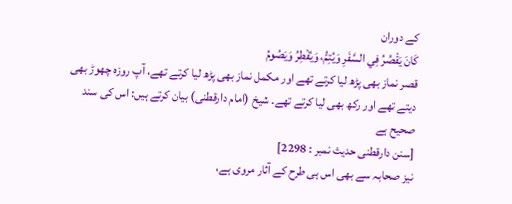کے دوران
كَانَ يَقْصُرُ فِي السَّفَرِ وَيُتِمُّ، وَيُفْطِرُ وَيَصُومُ
قصر نماز بھی پڑھ لیا کرتے تھے اور مکمل نماز بھی پڑھ لیا کرتے تھے، آپ روزہ چھوڑ بھی دیتے تھے اور رکھ بھی لیا کرتے تھے۔ شیخ (امام دارقطنی) بیان کرتے ہیں: اس کی سند صحیح ہے
[سنن دارقطنی حدیث نمبر : 2298]
نیز صحابہ سے بھی اس ہی طرح کے آثار مروی ہے،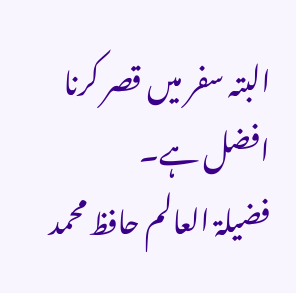البتہ سفر میں قصر کرنا افضل ہے۔
فضیلۃ العالم حافظ محمد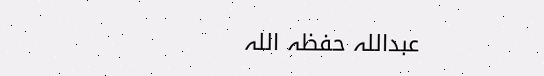عبداللہ حفظہ اللہ